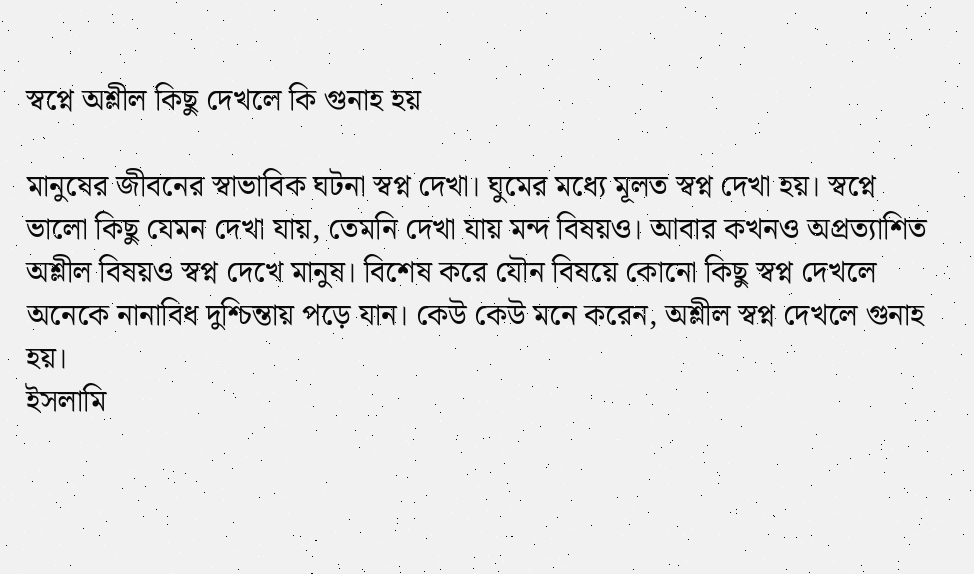স্বপ্নে অশ্লীল কিছু দেখলে কি গুনাহ হয়

মানুষের জীবনের স্বাভাবিক ঘটনা স্বপ্ন দেখা। ঘুমের মধ্যে মূলত স্বপ্ন দেখা হয়। স্বপ্নে ভালো কিছু যেমন দেখা যায়, তেমনি দেখা যায় মন্দ বিষয়ও। আবার কখনও অপ্রত্যাশিত অশ্লীল বিষয়ও স্বপ্ন দেখে মানুষ। বিশেষ করে যৌন বিষয়ে কোনো কিছু স্বপ্ন দেখলে অনেকে নানাবিধ দুশ্চিন্তায় পড়ে যান। কেউ কেউ মনে করেন, অশ্লীল স্বপ্ন দেখলে গুনাহ হয়।
ইসলামি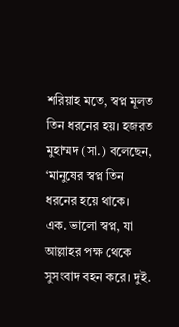শরিয়াহ মতে, স্বপ্ন মূলত তিন ধরনের হয়। হজরত মুহাম্মদ (সা.) বলেছেন, ‘মানুষের স্বপ্ন তিন ধরনের হয়ে থাকে। এক. ভালো স্বপ্ন, যা আল্লাহর পক্ষ থেকে সুসংবাদ বহন করে। দুই.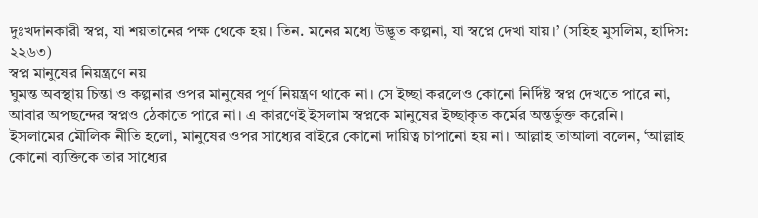দুঃখদানকারী স্বপ্ন, যা শয়তানের পক্ষ থেকে হয়। তিন. মনের মধ্যে উদ্ভূত কল্পনা, যা স্বপ্নে দেখা যায়।’ (সহিহ মুসলিম, হাদিস: ২২৬৩)
স্বপ্ন মানুষের নিয়ন্ত্রণে নয়
ঘুমন্ত অবস্থায় চিন্তা ও কল্পনার ওপর মানুষের পূর্ণ নিয়ন্ত্রণ থাকে না। সে ইচ্ছা করলেও কোনো নির্দিষ্ট স্বপ্ন দেখতে পারে না, আবার অপছন্দের স্বপ্নও ঠেকাতে পারে না। এ কারণেই ইসলাম স্বপ্নকে মানুষের ইচ্ছাকৃত কর্মের অন্তর্ভুক্ত করেনি।
ইসলামের মৌলিক নীতি হলো, মানুষের ওপর সাধ্যের বাইরে কোনো দায়িত্ব চাপানো হয় না। আল্লাহ তাআলা বলেন, ‘আল্লাহ কোনো ব্যক্তিকে তার সাধ্যের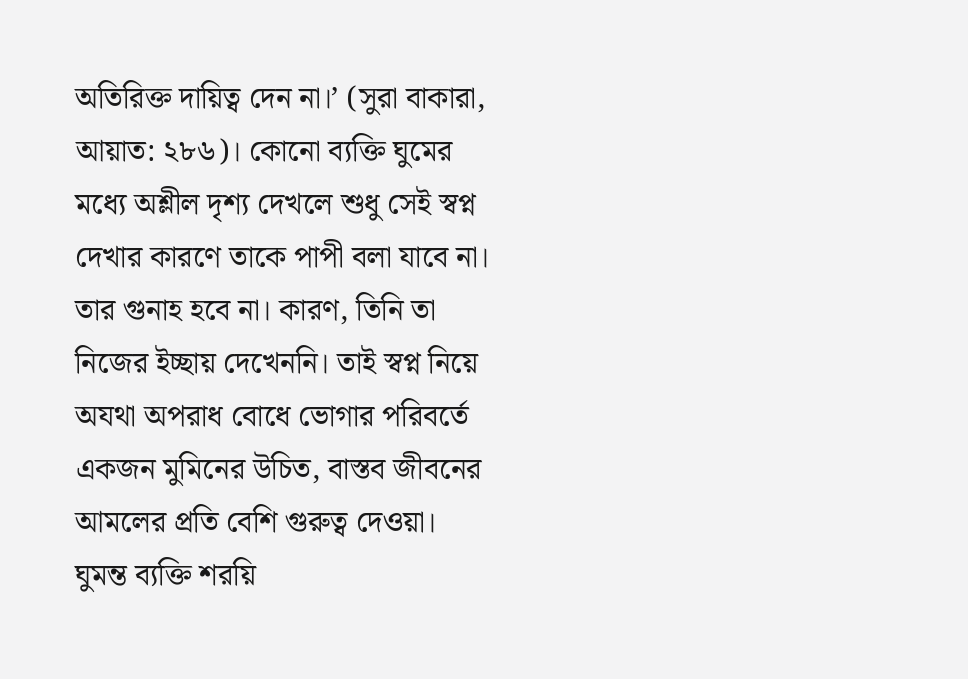অতিরিক্ত দায়িত্ব দেন না।’ (সুরা বাকারা, আয়াত: ২৮৬)। কোনো ব্যক্তি ঘুমের মধ্যে অশ্লীল দৃশ্য দেখলে শুধু সেই স্বপ্ন দেখার কারণে তাকে পাপী বলা যাবে না। তার গুনাহ হবে না। কারণ, তিনি তা নিজের ইচ্ছায় দেখেননি। তাই স্বপ্ন নিয়ে অযথা অপরাধ বোধে ভোগার পরিবর্তে একজন মুমিনের উচিত, বাস্তব জীবনের আমলের প্রতি বেশি গুরুত্ব দেওয়া।
ঘুমন্ত ব্যক্তি শরয়ি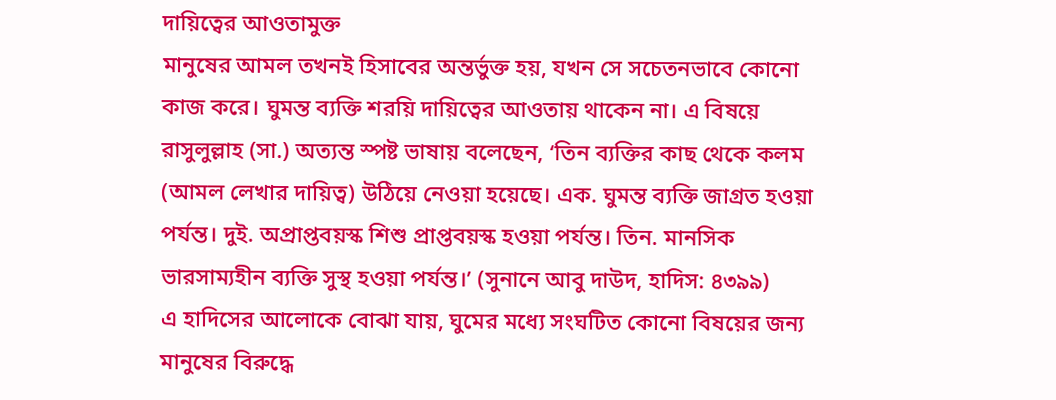দায়িত্বের আওতামুক্ত
মানুষের আমল তখনই হিসাবের অন্তর্ভুক্ত হয়, যখন সে সচেতনভাবে কোনো কাজ করে। ঘুমন্ত ব্যক্তি শরয়ি দায়িত্বের আওতায় থাকেন না। এ বিষয়ে রাসুলুল্লাহ (সা.) অত্যন্ত স্পষ্ট ভাষায় বলেছেন, ‘তিন ব্যক্তির কাছ থেকে কলম (আমল লেখার দায়িত্ব) উঠিয়ে নেওয়া হয়েছে। এক. ঘুমন্ত ব্যক্তি জাগ্রত হওয়া পর্যন্ত। দুই. অপ্রাপ্তবয়স্ক শিশু প্রাপ্তবয়স্ক হওয়া পর্যন্ত। তিন. মানসিক ভারসাম্যহীন ব্যক্তি সুস্থ হওয়া পর্যন্ত।’ (সুনানে আবু দাউদ, হাদিস: ৪৩৯৯)
এ হাদিসের আলোকে বোঝা যায়, ঘুমের মধ্যে সংঘটিত কোনো বিষয়ের জন্য মানুষের বিরুদ্ধে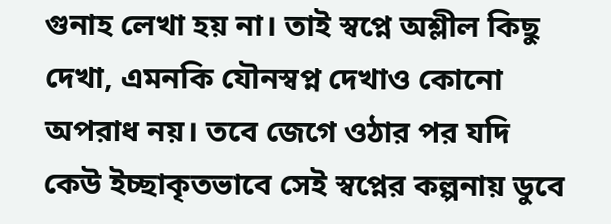গুনাহ লেখা হয় না। তাই স্বপ্নে অশ্লীল কিছু দেখা, এমনকি যৌনস্বপ্ন দেখাও কোনো অপরাধ নয়। তবে জেগে ওঠার পর যদি কেউ ইচ্ছাকৃতভাবে সেই স্বপ্নের কল্পনায় ডুবে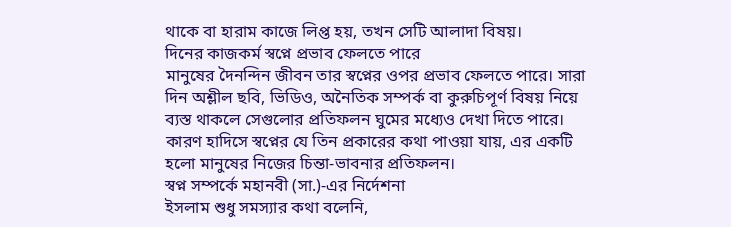থাকে বা হারাম কাজে লিপ্ত হয়, তখন সেটি আলাদা বিষয়।
দিনের কাজকর্ম স্বপ্নে প্রভাব ফেলতে পারে
মানুষের দৈনন্দিন জীবন তার স্বপ্নের ওপর প্রভাব ফেলতে পারে। সারা দিন অশ্লীল ছবি, ভিডিও, অনৈতিক সম্পর্ক বা কুরুচিপূর্ণ বিষয় নিয়ে ব্যস্ত থাকলে সেগুলোর প্রতিফলন ঘুমের মধ্যেও দেখা দিতে পারে। কারণ হাদিসে স্বপ্নের যে তিন প্রকারের কথা পাওয়া যায়, এর একটি হলো মানুষের নিজের চিন্তা-ভাবনার প্রতিফলন।
স্বপ্ন সম্পর্কে মহানবী (সা.)-এর নির্দেশনা
ইসলাম শুধু সমস্যার কথা বলেনি,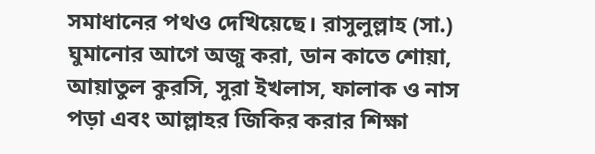সমাধানের পথও দেখিয়েছে। রাসুলুল্লাহ (সা.) ঘুমানোর আগে অজু করা, ডান কাতে শোয়া, আয়াতুল কুরসি, সুরা ইখলাস, ফালাক ও নাস পড়া এবং আল্লাহর জিকির করার শিক্ষা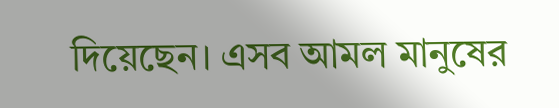দিয়েছেন। এসব আমল মানুষের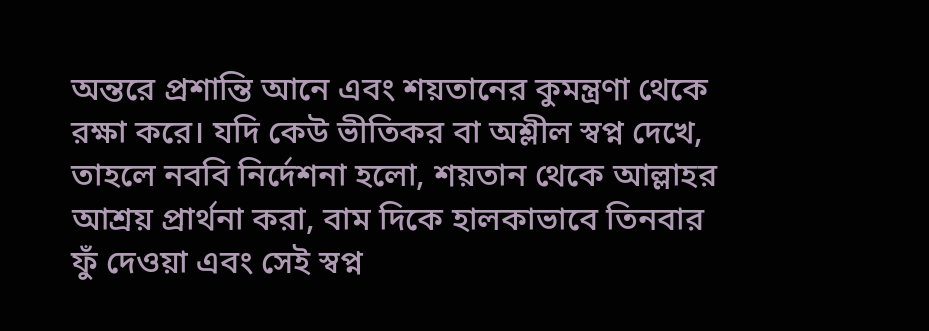অন্তরে প্রশান্তি আনে এবং শয়তানের কুমন্ত্রণা থেকে রক্ষা করে। যদি কেউ ভীতিকর বা অশ্লীল স্বপ্ন দেখে, তাহলে নববি নির্দেশনা হলো, শয়তান থেকে আল্লাহর আশ্রয় প্রার্থনা করা, বাম দিকে হালকাভাবে তিনবার ফুঁ দেওয়া এবং সেই স্বপ্ন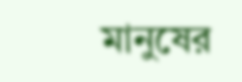মানুষের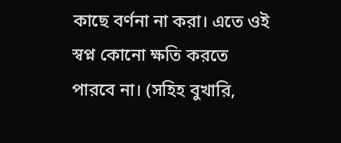কাছে বর্ণনা না করা। এতে ওই স্বপ্ন কোনো ক্ষতি করতে পারবে না। (সহিহ বুখারি,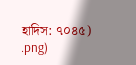হাদিস: ৭০৪৫)
.png)